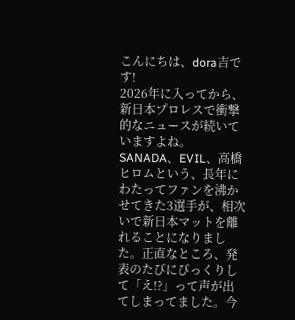こんにちは、dora吉です!
2026年に入ってから、新日本プロレスで衝撃的なニュースが続いていますよね。SANADA、EVIL、高橋ヒロムという、長年にわたってファンを沸かせてきた3選手が、相次いで新日本マットを離れることになりました。正直なところ、発表のたびにびっくりして「え!?」って声が出てしまってました。今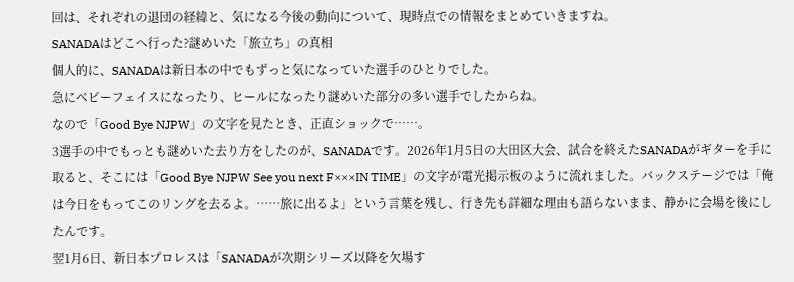回は、それぞれの退団の経緯と、気になる今後の動向について、現時点での情報をまとめていきますね。
SANADAはどこへ行った?謎めいた「旅立ち」の真相
個人的に、SANADAは新日本の中でもずっと気になっていた選手のひとりでした。
急にベビーフェイスになったり、ヒールになったり謎めいた部分の多い選手でしたからね。
なので「Good Bye NJPW」の文字を見たとき、正直ショックで……。
3選手の中でもっとも謎めいた去り方をしたのが、SANADAです。2026年1月5日の大田区大会、試合を終えたSANADAがギターを手に取ると、そこには「Good Bye NJPW See you next F×××IN TIME」の文字が電光掲示板のように流れました。バックステージでは「俺は今日をもってこのリングを去るよ。……旅に出るよ」という言葉を残し、行き先も詳細な理由も語らないまま、静かに会場を後にしたんです。
翌1月6日、新日本プロレスは「SANADAが次期シリーズ以降を欠場す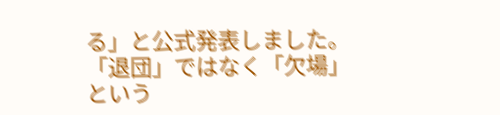る」と公式発表しました。「退団」ではなく「欠場」という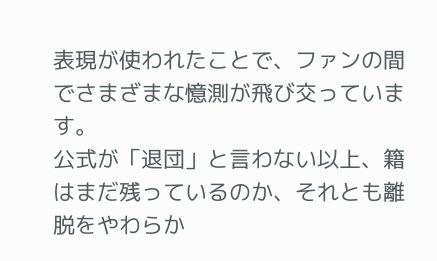表現が使われたことで、ファンの間でさまざまな憶測が飛び交っています。
公式が「退団」と言わない以上、籍はまだ残っているのか、それとも離脱をやわらか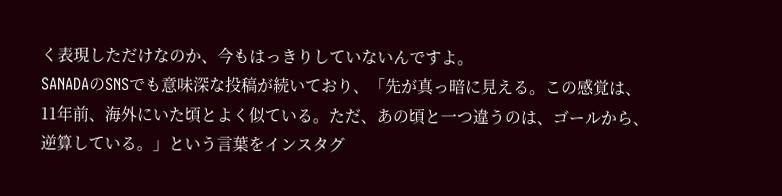く表現しただけなのか、今もはっきりしていないんですよ。
SANADAのSNSでも意味深な投稿が続いており、「先が真っ暗に見える。この感覚は、11年前、海外にいた頃とよく似ている。ただ、あの頃と一つ違うのは、ゴールから、逆算している。」という言葉をインスタグ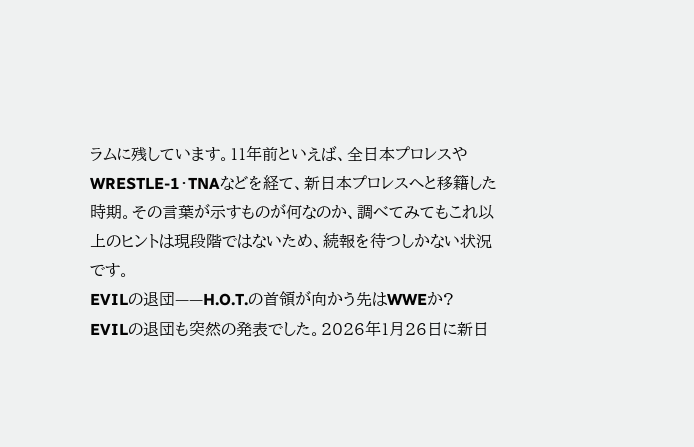ラムに残しています。11年前といえば、全日本プロレスやWRESTLE-1・TNAなどを経て、新日本プロレスへと移籍した時期。その言葉が示すものが何なのか、調べてみてもこれ以上のヒントは現段階ではないため、続報を待つしかない状況です。
EVILの退団——H.O.T.の首領が向かう先はWWEか?
EVILの退団も突然の発表でした。2026年1月26日に新日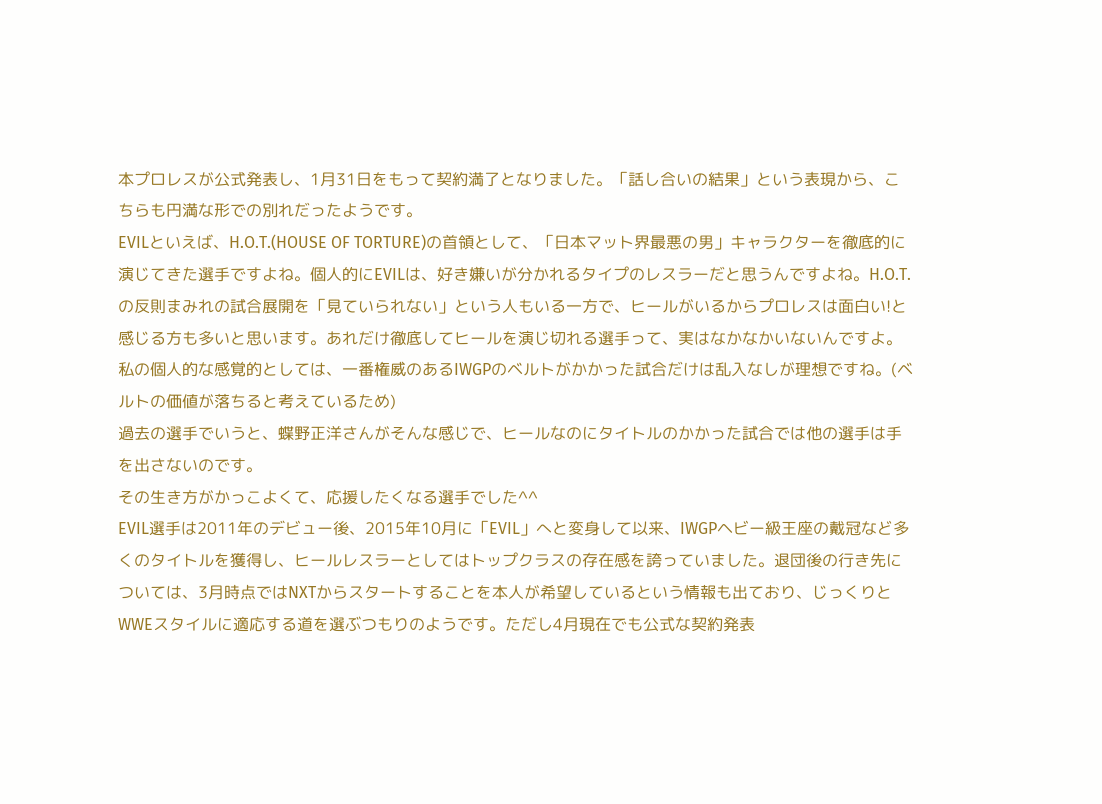本プロレスが公式発表し、1月31日をもって契約満了となりました。「話し合いの結果」という表現から、こちらも円満な形での別れだったようです。
EVILといえば、H.O.T.(HOUSE OF TORTURE)の首領として、「日本マット界最悪の男」キャラクターを徹底的に演じてきた選手ですよね。個人的にEVILは、好き嫌いが分かれるタイプのレスラーだと思うんですよね。H.O.T.の反則まみれの試合展開を「見ていられない」という人もいる一方で、ヒールがいるからプロレスは面白い!と
感じる方も多いと思います。あれだけ徹底してヒールを演じ切れる選手って、実はなかなかいないんですよ。
私の個人的な感覚的としては、一番権威のあるIWGPのベルトがかかった試合だけは乱入なしが理想ですね。(ベルトの価値が落ちると考えているため)
過去の選手でいうと、蝶野正洋さんがそんな感じで、ヒールなのにタイトルのかかった試合では他の選手は手を出さないのです。
その生き方がかっこよくて、応援したくなる選手でした^^
EVIL選手は2011年のデビュー後、2015年10月に「EVIL」へと変身して以来、IWGPヘビー級王座の戴冠など多くのタイトルを獲得し、ヒールレスラーとしてはトップクラスの存在感を誇っていました。退団後の行き先については、3月時点ではNXTからスタートすることを本人が希望しているという情報も出ており、じっくりとWWEスタイルに適応する道を選ぶつもりのようです。ただし4月現在でも公式な契約発表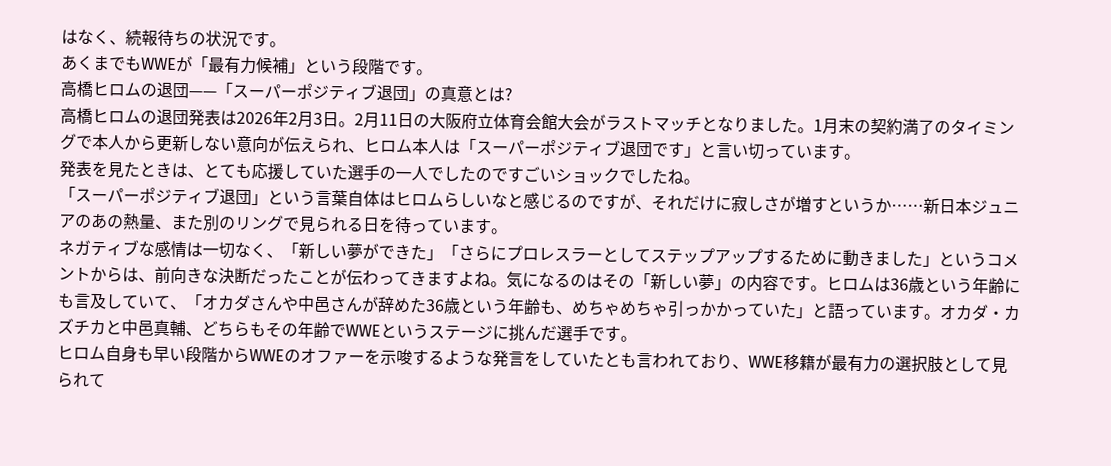はなく、続報待ちの状況です。
あくまでもWWEが「最有力候補」という段階です。
高橋ヒロムの退団——「スーパーポジティブ退団」の真意とは?
高橋ヒロムの退団発表は2026年2月3日。2月11日の大阪府立体育会館大会がラストマッチとなりました。1月末の契約満了のタイミングで本人から更新しない意向が伝えられ、ヒロム本人は「スーパーポジティブ退団です」と言い切っています。
発表を見たときは、とても応援していた選手の一人でしたのですごいショックでしたね。
「スーパーポジティブ退団」という言葉自体はヒロムらしいなと感じるのですが、それだけに寂しさが増すというか……新日本ジュニアのあの熱量、また別のリングで見られる日を待っています。
ネガティブな感情は一切なく、「新しい夢ができた」「さらにプロレスラーとしてステップアップするために動きました」というコメントからは、前向きな決断だったことが伝わってきますよね。気になるのはその「新しい夢」の内容です。ヒロムは36歳という年齢にも言及していて、「オカダさんや中邑さんが辞めた36歳という年齢も、めちゃめちゃ引っかかっていた」と語っています。オカダ・カズチカと中邑真輔、どちらもその年齢でWWEというステージに挑んだ選手です。
ヒロム自身も早い段階からWWEのオファーを示唆するような発言をしていたとも言われており、WWE移籍が最有力の選択肢として見られて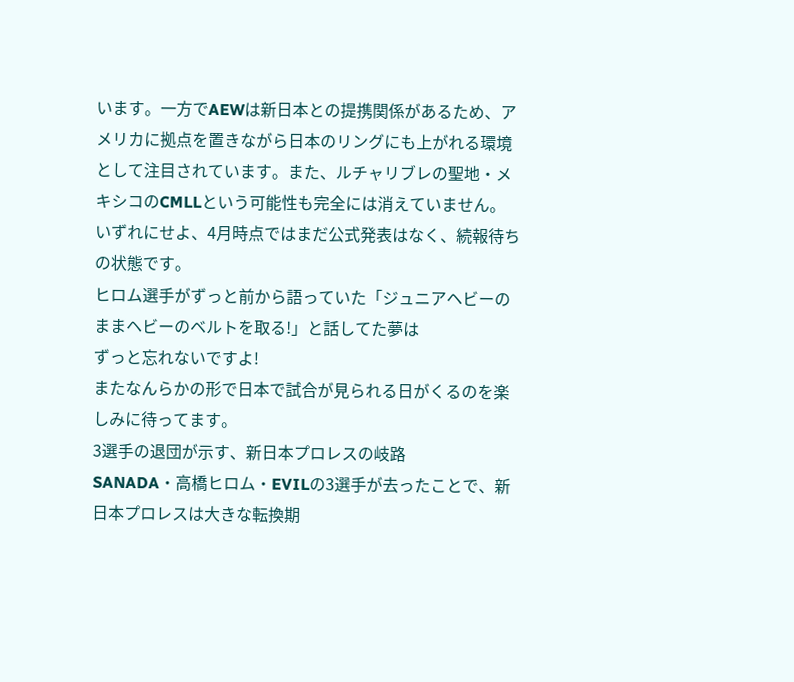います。一方でAEWは新日本との提携関係があるため、アメリカに拠点を置きながら日本のリングにも上がれる環境として注目されています。また、ルチャリブレの聖地・メキシコのCMLLという可能性も完全には消えていません。
いずれにせよ、4月時点ではまだ公式発表はなく、続報待ちの状態です。
ヒロム選手がずっと前から語っていた「ジュニアヘビーのままヘビーのベルトを取る!」と話してた夢は
ずっと忘れないですよ!
またなんらかの形で日本で試合が見られる日がくるのを楽しみに待ってます。
3選手の退団が示す、新日本プロレスの岐路
SANADA・高橋ヒロム・EVILの3選手が去ったことで、新日本プロレスは大きな転換期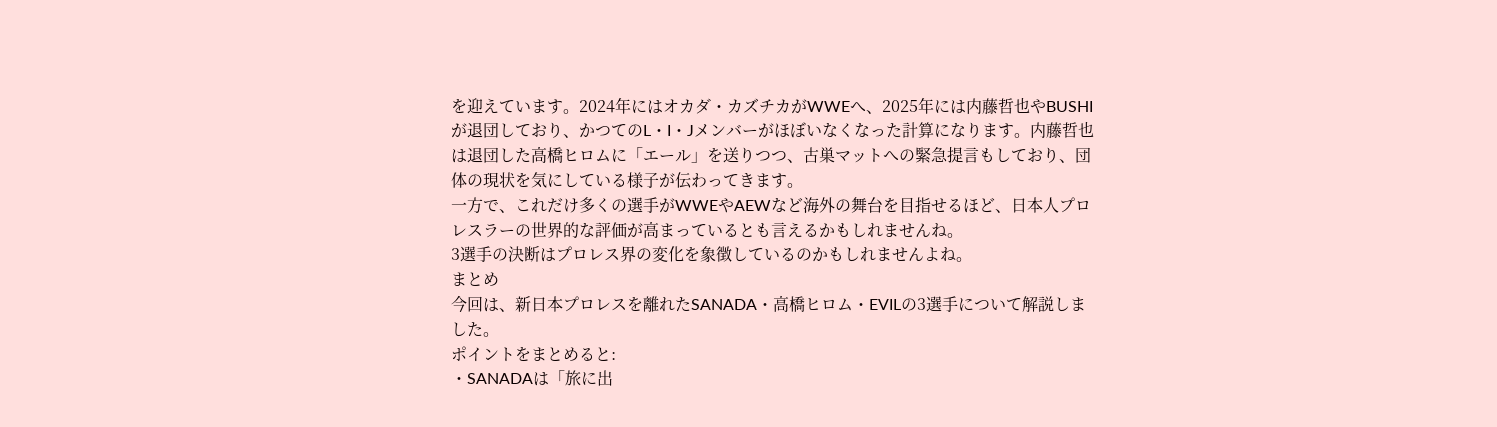を迎えています。2024年にはオカダ・カズチカがWWEへ、2025年には内藤哲也やBUSHIが退団しており、かつてのL・I・Jメンバーがほぼいなくなった計算になります。内藤哲也は退団した高橋ヒロムに「エール」を送りつつ、古巣マットへの緊急提言もしており、団体の現状を気にしている様子が伝わってきます。
一方で、これだけ多くの選手がWWEやAEWなど海外の舞台を目指せるほど、日本人プロレスラーの世界的な評価が高まっているとも言えるかもしれませんね。
3選手の決断はプロレス界の変化を象徴しているのかもしれませんよね。
まとめ
今回は、新日本プロレスを離れたSANADA・高橋ヒロム・EVILの3選手について解説しました。
ポイントをまとめると:
・SANADAは「旅に出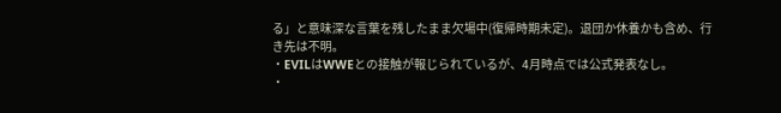る」と意味深な言葉を残したまま欠場中(復帰時期未定)。退団か休養かも含め、行き先は不明。
・EVILはWWEとの接触が報じられているが、4月時点では公式発表なし。
・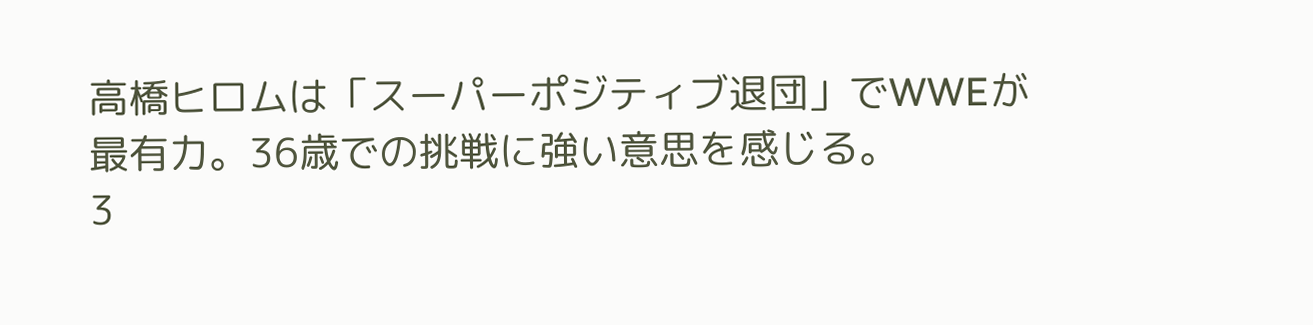高橋ヒロムは「スーパーポジティブ退団」でWWEが最有力。36歳での挑戦に強い意思を感じる。
3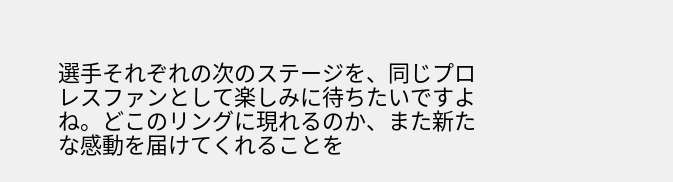選手それぞれの次のステージを、同じプロレスファンとして楽しみに待ちたいですよね。どこのリングに現れるのか、また新たな感動を届けてくれることを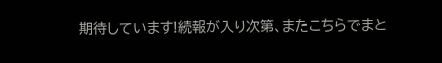期待しています!続報が入り次第、またこちらでまと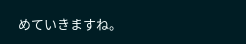めていきますね。